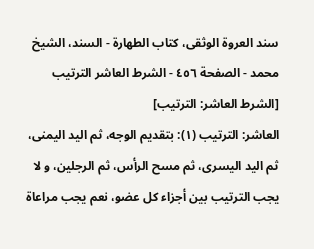سند العروة الوثقى، كتاب الطهارة - السند، الشيخ محمد - الصفحة ٤٥٦ - الشرط العاشر الترتيب
[الشرط العاشر: الترتيب]
العاشر: الترتيب (١): بتقديم الوجه، ثم اليد اليمنى، ثم اليد اليسرى، ثم مسح الرأس، ثم الرجلين، و لا يجب الترتيب بين أجزاء كل عضو، نعم يجب مراعاة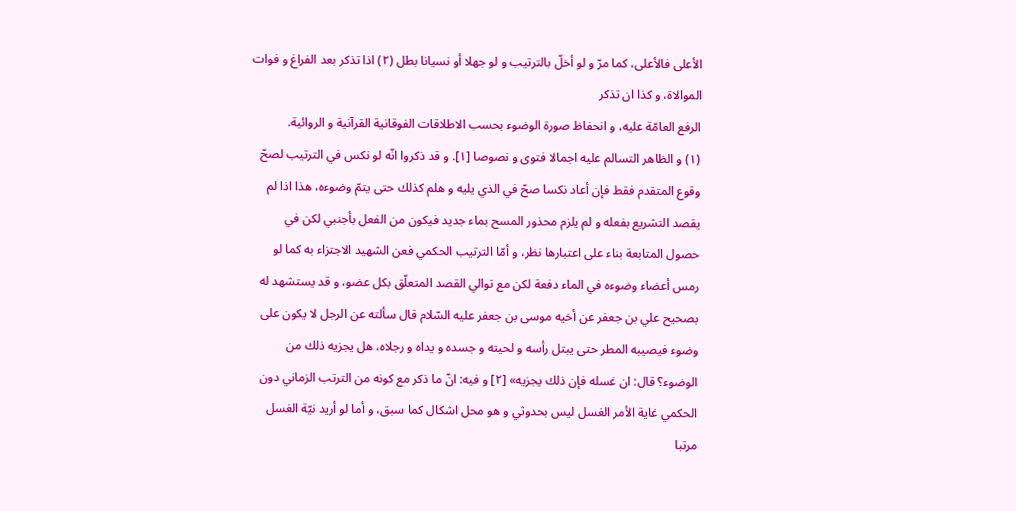الأعلى فالأعلى، كما مرّ و لو أخلّ بالترتيب و لو جهلا أو نسيانا بطل (٢) اذا تذكر بعد الفراغ و فوات الموالاة، و كذا ان تذكر
الرفع العامّة عليه، و انحفاظ صورة الوضوء بحسب الاطلاقات الفوقانية القرآنية و الروائية.
(١) و الظاهر التسالم عليه اجمالا فتوى و نصوصا [١]. و قد ذكروا انّه لو نكس في الترتيب لصحّ وقوع المتقدم فقط فإن أعاد نكسا صحّ في الذي يليه و هلم كذلك حتى يتمّ وضوءه، هذا اذا لم يقصد التشريع بفعله و لم يلزم محذور المسح بماء جديد فيكون من الفعل بأجنبي لكن في حصول المتابعة بناء على اعتبارها نظر، و أمّا الترتيب الحكمي فعن الشهيد الاجتزاء به كما لو رمس أعضاء وضوءه في الماء دفعة لكن مع توالي القصد المتعلّق بكل عضو، و قد يستشهد له بصحيح علي بن جعفر عن أخيه موسى بن جعفر عليه السّلام قال سألته عن الرجل لا يكون على وضوء فيصيبه المطر حتى يبتل رأسه و لحيته و جسده و يداه و رجلاه، هل يجزيه ذلك من الوضوء؟ قال: ان غسله فإن ذلك يجزيه» [٢] و فيه: انّ ما ذكر مع كونه من الترتب الزماني دون الحكمي غاية الأمر الغسل ليس بحدوثي و هو محل اشكال كما سبق، و أما لو أريد نيّة الغسل مرتبا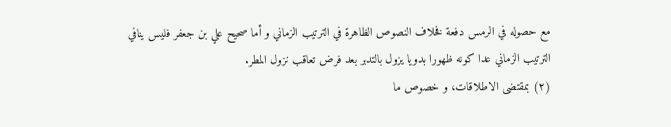مع حصوله في الرمس دفعة فخلاف النصوص الظاهرة في الترتيب الزماني و أما صحيح علي بن جعفر فليس ينافي الترتيب الزماني عدا كونه ظهورا بدويا يزول بالتدبر بعد فرض تعاقب نزول المطر.
(٢) بمقتضى الاطلاقات، و خصوص ما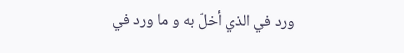ورد في الذي أخلّ به و ما ورد في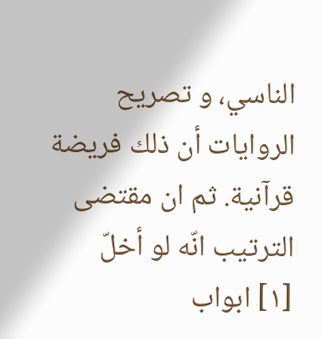الناسي، و تصريح الروايات أن ذلك فريضة قرآنية. ثم ان مقتضى الترتيب انّه لو أخلّ
[١] ابواب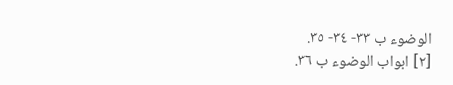الوضوء ب ٣٣- ٣٤- ٣٥.
[٢] ابواب الوضوء ب ٣٦.